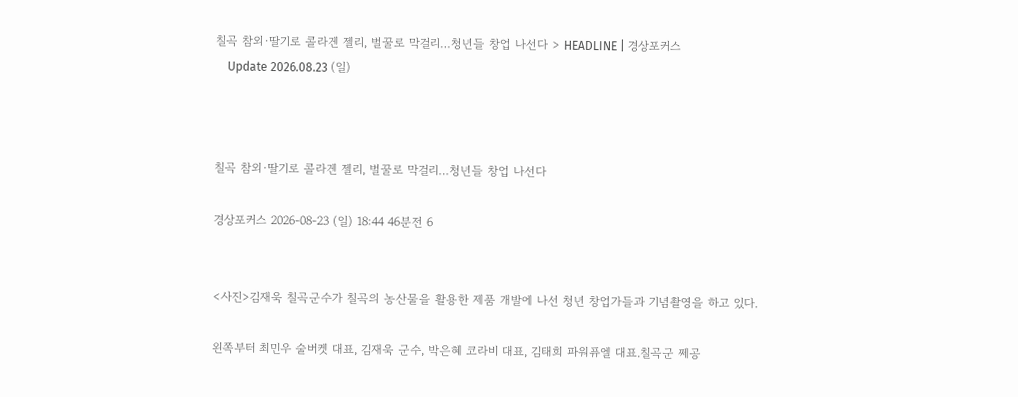칠곡 참외·딸기로 콜라겐 젤리, 벌꿀로 막걸리…청년들 창업 나선다 > HEADLINE | 경상포커스
    Update 2026.08.23 (일)



칠곡 참외·딸기로 콜라겐 젤리, 벌꿀로 막걸리…청년들 창업 나선다

경상포커스 2026-08-23 (일) 18:44 46분전 6


<사진>김재욱 칠곡군수가 칠곡의 농산물을 활용한 제품 개발에 나선 청년 창업가들과 기념촬영을 하고 있다.

왼쪽부터 최민우 술버켓 대표, 김재욱 군수, 박은혜 코라비 대표, 김태희 파워퓨엘 대표.칠곡군 쩨공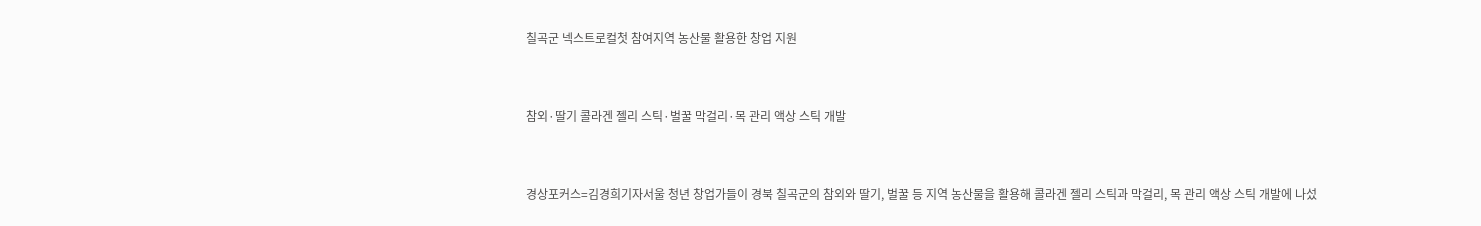칠곡군 넥스트로컬첫 참여지역 농산물 활용한 창업 지원



참외·딸기 콜라겐 젤리 스틱·벌꿀 막걸리·목 관리 액상 스틱 개발



경상포커스=김경희기자서울 청년 창업가들이 경북 칠곡군의 참외와 딸기, 벌꿀 등 지역 농산물을 활용해 콜라겐 젤리 스틱과 막걸리, 목 관리 액상 스틱 개발에 나섰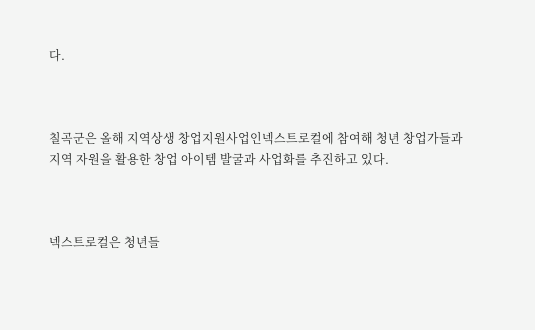다.



칠곡군은 올해 지역상생 창업지원사업인넥스트로컬에 참여해 청년 창업가들과 지역 자원을 활용한 창업 아이템 발굴과 사업화를 추진하고 있다.



넥스트로컬은 청년들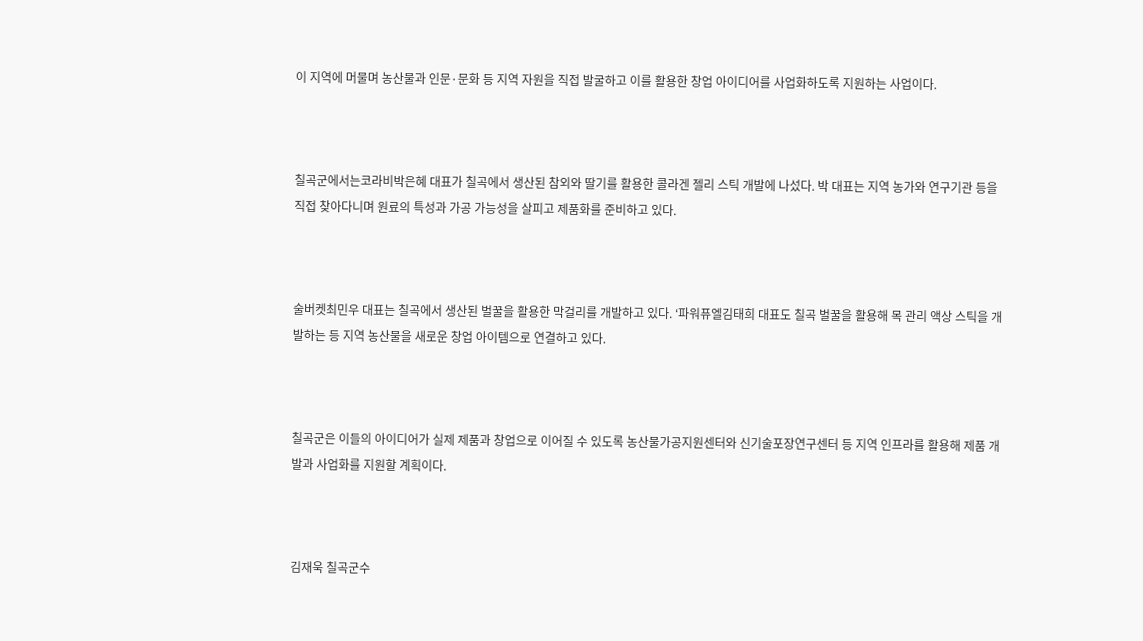이 지역에 머물며 농산물과 인문·문화 등 지역 자원을 직접 발굴하고 이를 활용한 창업 아이디어를 사업화하도록 지원하는 사업이다.



칠곡군에서는코라비박은혜 대표가 칠곡에서 생산된 참외와 딸기를 활용한 콜라겐 젤리 스틱 개발에 나섰다. 박 대표는 지역 농가와 연구기관 등을 직접 찾아다니며 원료의 특성과 가공 가능성을 살피고 제품화를 준비하고 있다.



술버켓최민우 대표는 칠곡에서 생산된 벌꿀을 활용한 막걸리를 개발하고 있다. ‘파워퓨엘김태희 대표도 칠곡 벌꿀을 활용해 목 관리 액상 스틱을 개발하는 등 지역 농산물을 새로운 창업 아이템으로 연결하고 있다.



칠곡군은 이들의 아이디어가 실제 제품과 창업으로 이어질 수 있도록 농산물가공지원센터와 신기술포장연구센터 등 지역 인프라를 활용해 제품 개발과 사업화를 지원할 계획이다.



김재욱 칠곡군수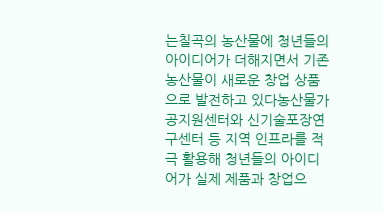는칠곡의 농산물에 청년들의 아이디어가 더해지면서 기존 농산물이 새로운 창업 상품으로 발전하고 있다농산물가공지원센터와 신기술포장연구센터 등 지역 인프라를 적극 활용해 청년들의 아이디어가 실제 제품과 창업으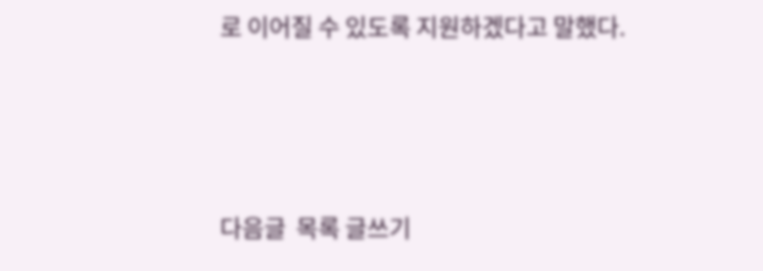로 이어질 수 있도록 지원하겠다고 말했다.






다음글  목록 글쓰기